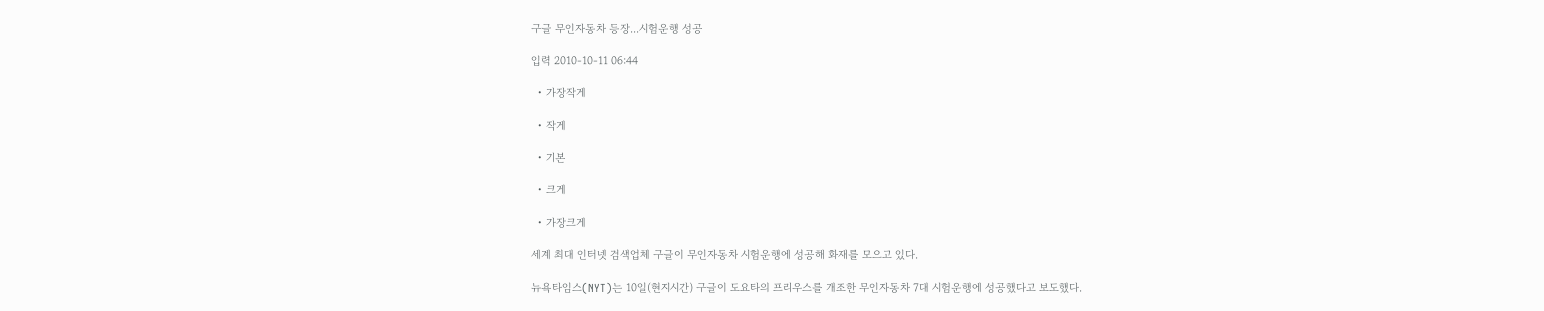구글 무인자동차 등장...시험운행 성공

입력 2010-10-11 06:44

  • 가장작게

  • 작게

  • 기본

  • 크게

  • 가장크게

세계 최대 인터넷 검색업체 구글이 무인자동차 시험운행에 성공해 화재를 모으고 있다.

뉴욕타임스(NYT)는 10일(현지시간) 구글이 도요타의 프리우스를 개조한 무인자동차 7대 시험운행에 성공했다고 보도했다.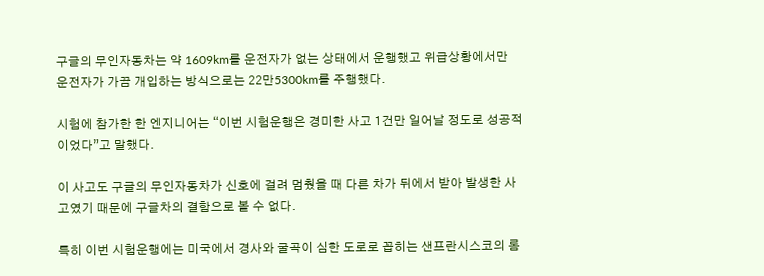구글의 무인자동차는 약 1609km를 운전자가 없는 상태에서 운행했고 위급상황에서만 운전자가 가끔 개입하는 방식으로는 22만5300km를 주행했다.

시험에 참가한 한 엔지니어는 “이번 시험운행은 경미한 사고 1건만 일어날 정도로 성공적이었다”고 말했다.

이 사고도 구글의 무인자동차가 신호에 걸려 멈췄을 때 다른 차가 뒤에서 받아 발생한 사고였기 때문에 구글차의 결함으로 볼 수 없다.

특히 이번 시험운행에는 미국에서 경사와 굴곡이 심한 도로로 꼽히는 샌프란시스코의 롬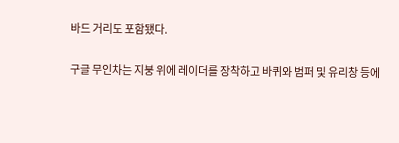바드 거리도 포함됐다.

구글 무인차는 지붕 위에 레이더를 장착하고 바퀴와 범퍼 및 유리창 등에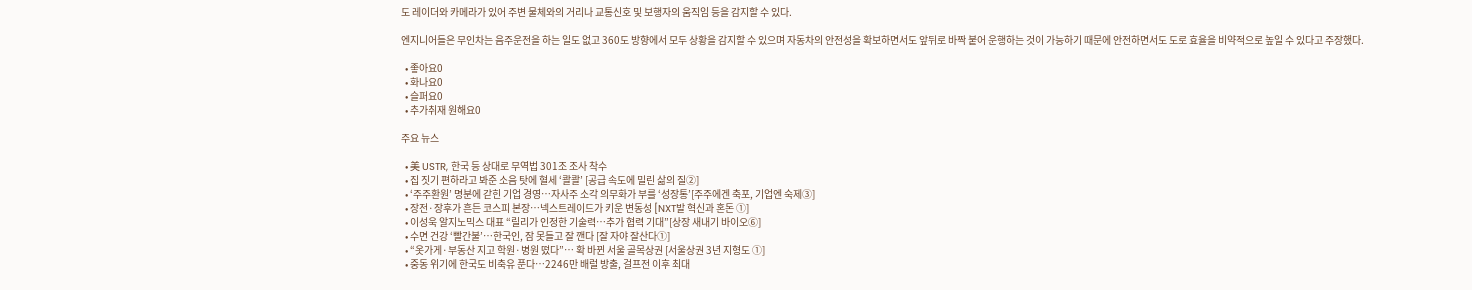도 레이더와 카메라가 있어 주변 물체와의 거리나 교통신호 및 보행자의 움직임 등을 감지할 수 있다.

엔지니어들은 무인차는 음주운전을 하는 일도 없고 360도 방향에서 모두 상황을 감지할 수 있으며 자동차의 안전성을 확보하면서도 앞뒤로 바짝 붙어 운행하는 것이 가능하기 때문에 안전하면서도 도로 효율을 비약적으로 높일 수 있다고 주장했다.

  • 좋아요0
  • 화나요0
  • 슬퍼요0
  • 추가취재 원해요0

주요 뉴스

  • 美 USTR, 한국 등 상대로 무역법 301조 조사 착수
  • 집 짓기 편하라고 봐준 소음 탓에 혈세 ‘콸콸’ [공급 속도에 밀린 삶의 질②]
  • ‘주주환원’ 명분에 갇힌 기업 경영…자사주 소각 의무화가 부를 ‘성장통’[주주에겐 축포, 기업엔 숙제③]
  • 장전·장후가 흔든 코스피 본장…넥스트레이드가 키운 변동성 [NXT발 혁신과 혼돈 ①]
  • 이성욱 알지노믹스 대표 “릴리가 인정한 기술력…추가 협력 기대”[상장 새내기 바이오⑥]
  • 수면 건강 ‘빨간불’…한국인, 잠 못들고 잘 깬다 [잘 자야 잘산다①]
  • “옷가게·부동산 지고 학원·병원 떴다”… 확 바뀐 서울 골목상권 [서울상권 3년 지형도 ①]
  • 중동 위기에 한국도 비축유 푼다…2246만 배럴 방출, 걸프전 이후 최대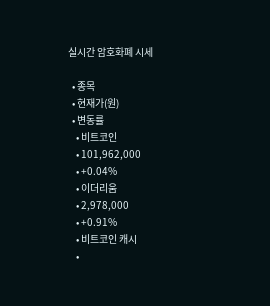실시간 암호화폐 시세

  • 종목
  • 현재가(원)
  • 변동률
    • 비트코인
    • 101,962,000
    • +0.04%
    • 이더리움
    • 2,978,000
    • +0.91%
    • 비트코인 캐시
    •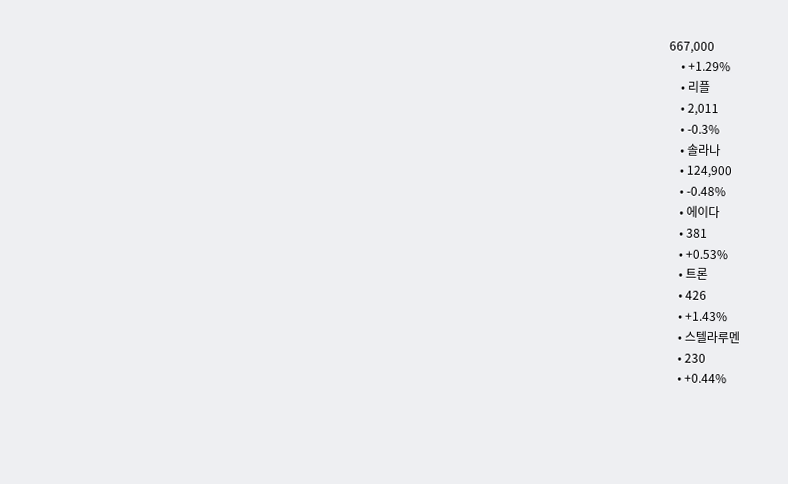667,000
    • +1.29%
    • 리플
    • 2,011
    • -0.3%
    • 솔라나
    • 124,900
    • -0.48%
    • 에이다
    • 381
    • +0.53%
    • 트론
    • 426
    • +1.43%
    • 스텔라루멘
    • 230
    • +0.44%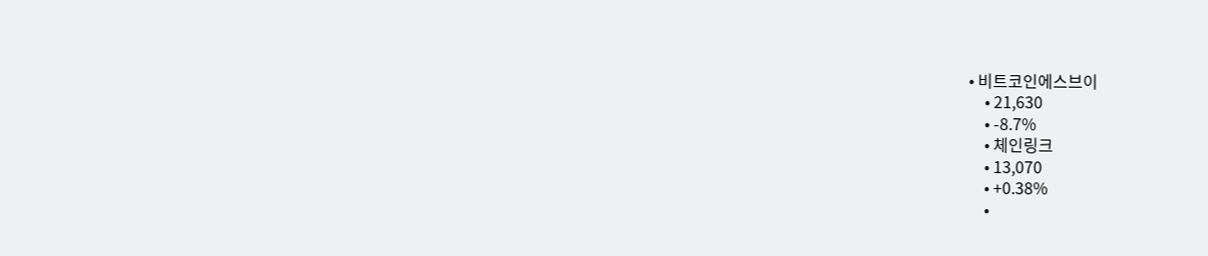• 비트코인에스브이
    • 21,630
    • -8.7%
    • 체인링크
    • 13,070
    • +0.38%
    •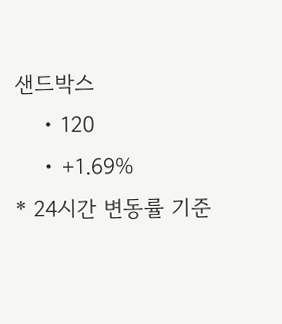샌드박스
    • 120
    • +1.69%
* 24시간 변동률 기준